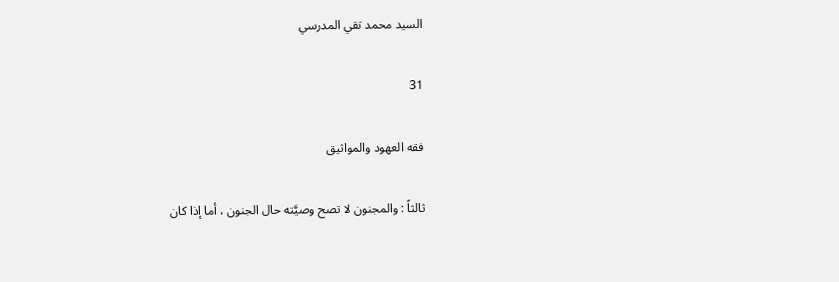السيد محمد تقي المدرسي

31

فقه العهود والمواثيق

ثالثاً : والمجنون لا تصح وصيَّته حال الجنون ، أما إذا كان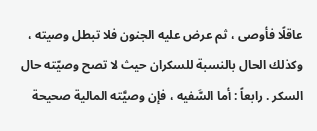عاقلًا فأوصى ، ثم عرض عليه الجنون فلا تبطل وصيته ، وكذلك الحال بالنسبة للسكران حيث لا تصح وصيّته حال السكر . رابعاً : أما السَّفيه ، فإن وصيَّته المالية صحيحة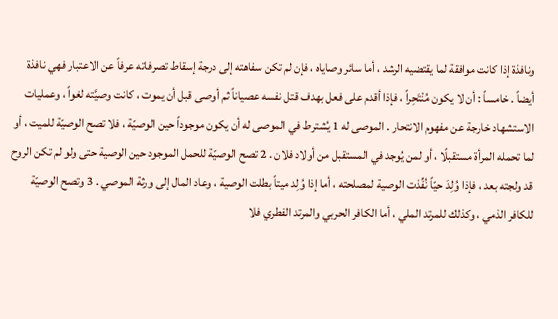ونافذة إذا كانت موافقة لما يقتضيه الرشد ، أما سائر وصاياه ، فإن لم تكن سفاهته إلى درجة إسقاط تصرفاته عرفاً عن الاعتبار فهي نافذة أيضاً . خامساً : أن لا يكون مُنْتَحِراً ، فإذا أقدم على فعل بهدف قتل نفسه عصياناً ثم أوصى قبل أن يموت ، كانت وصيَّته لغواً ، وعمليات الاستشهاد خارجة عن مفهوم الانتحار . الموصى له 1 يُشترط في الموصى له أن يكون موجوداً حين الوصيّة ، فلا تصح الوصيّة للميت ، أو لما تحمله المرأة مستقبلًا ، أو لمن يُوجد في المستقبل من أولاد فلان . 2 تصح الوصيّة للحمل الموجود حين الوصية حتى ولو لم تكن الروح قد ولجته بعد ، فإذا وُلِدَ حيّاً نُفِّذت الوصية لمصلحته ، أما إذا وُلِد ميتاً بطلت الوصية ، وعاد المال إلى ورثة الموصي . 3 وتصح الوصيّة للكافر الذمي ، وكذلك للمرتد الملي ، أما الكافر الحربي والمرتد الفطري فلا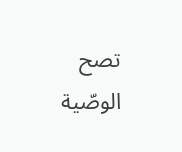تصح الوصّية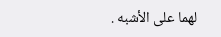لهما على الأشبه .